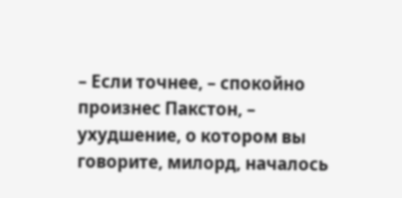– Если точнее, – спокойно произнес Пакстон, – ухудшение, о котором вы говорите, милорд, началось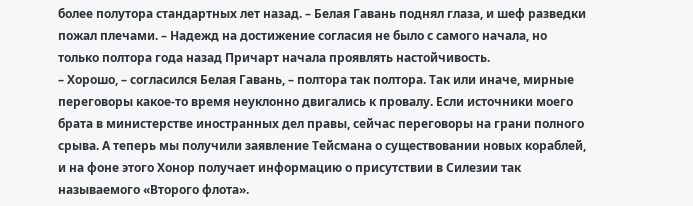более полутора стандартных лет назад. – Белая Гавань поднял глаза, и шеф разведки пожал плечами. – Надежд на достижение согласия не было с самого начала, но только полтора года назад Причарт начала проявлять настойчивость.
– Хорошо, – согласился Белая Гавань, – полтора так полтора. Так или иначе, мирные переговоры какое-то время неуклонно двигались к провалу. Если источники моего брата в министерстве иностранных дел правы, сейчас переговоры на грани полного срыва. А теперь мы получили заявление Тейсмана о существовании новых кораблей, и на фоне этого Хонор получает информацию о присутствии в Силезии так называемого «Второго флота».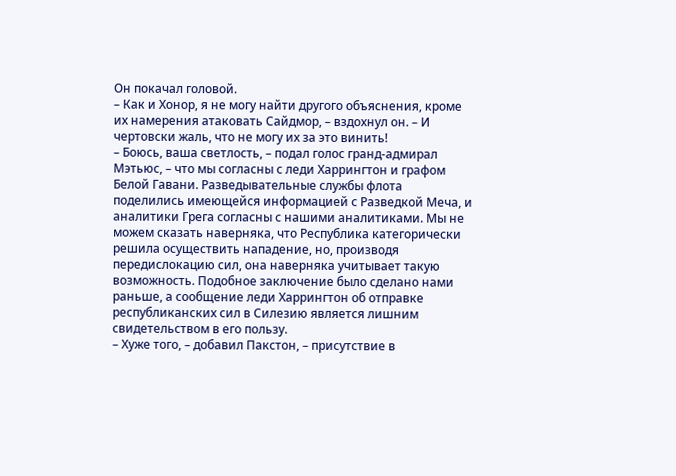Он покачал головой.
– Как и Хонор, я не могу найти другого объяснения, кроме их намерения атаковать Сайдмор, – вздохнул он. – И чертовски жаль, что не могу их за это винить!
– Боюсь, ваша светлость, – подал голос гранд-адмирал Мэтьюс, – что мы согласны с леди Харрингтон и графом Белой Гавани. Разведывательные службы флота поделились имеющейся информацией с Разведкой Меча, и аналитики Грега согласны с нашими аналитиками. Мы не можем сказать наверняка, что Республика категорически решила осуществить нападение, но, производя передислокацию сил, она наверняка учитывает такую возможность. Подобное заключение было сделано нами раньше, а сообщение леди Харрингтон об отправке республиканских сил в Силезию является лишним свидетельством в его пользу.
– Хуже того, – добавил Пакстон, – присутствие в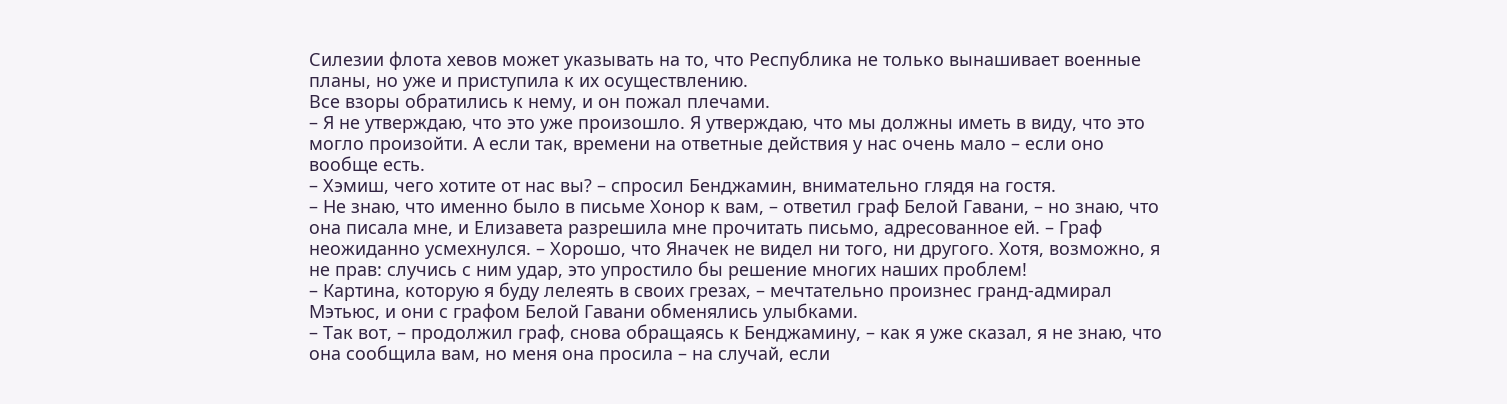Силезии флота хевов может указывать на то, что Республика не только вынашивает военные планы, но уже и приступила к их осуществлению.
Все взоры обратились к нему, и он пожал плечами.
– Я не утверждаю, что это уже произошло. Я утверждаю, что мы должны иметь в виду, что это могло произойти. А если так, времени на ответные действия у нас очень мало – если оно вообще есть.
– Хэмиш, чего хотите от нас вы? – спросил Бенджамин, внимательно глядя на гостя.
– Не знаю, что именно было в письме Хонор к вам, – ответил граф Белой Гавани, – но знаю, что она писала мне, и Елизавета разрешила мне прочитать письмо, адресованное ей. – Граф неожиданно усмехнулся. – Хорошо, что Яначек не видел ни того, ни другого. Хотя, возможно, я не прав: случись с ним удар, это упростило бы решение многих наших проблем!
– Картина, которую я буду лелеять в своих грезах, – мечтательно произнес гранд-адмирал Мэтьюс, и они с графом Белой Гавани обменялись улыбками.
– Так вот, – продолжил граф, снова обращаясь к Бенджамину, – как я уже сказал, я не знаю, что она сообщила вам, но меня она просила – на случай, если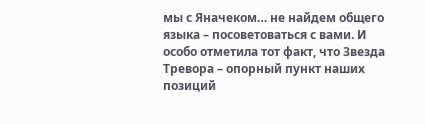мы с Яначеком… не найдем общего языка – посоветоваться с вами. И особо отметила тот факт, что Звезда Тревора – опорный пункт наших позиций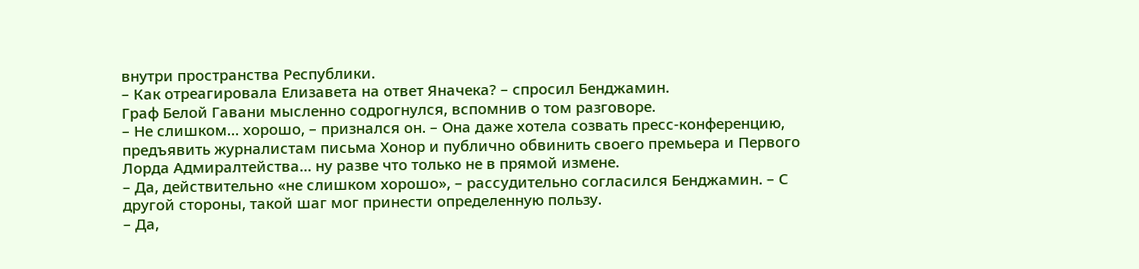внутри пространства Республики.
– Как отреагировала Елизавета на ответ Яначека? – спросил Бенджамин.
Граф Белой Гавани мысленно содрогнулся, вспомнив о том разговоре.
– Не слишком… хорошо, – признался он. – Она даже хотела созвать пресс-конференцию, предъявить журналистам письма Хонор и публично обвинить своего премьера и Первого Лорда Адмиралтейства… ну разве что только не в прямой измене.
– Да, действительно «не слишком хорошо», – рассудительно согласился Бенджамин. – С другой стороны, такой шаг мог принести определенную пользу.
– Да,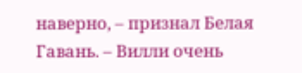наверно, – признал Белая Гавань. – Вилли очень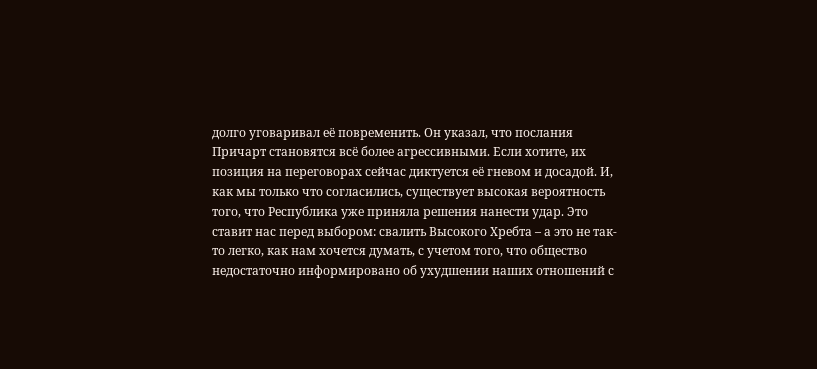долго уговаривал её повременить. Он указал, что послания Причарт становятся всё более агрессивными. Если хотите, их позиция на переговорах сейчас диктуется её гневом и досадой. И, как мы только что согласились, существует высокая вероятность того, что Республика уже приняла решения нанести удар. Это ставит нас перед выбором: свалить Высокого Хребта – а это не так-то легко, как нам хочется думать, с учетом того, что общество недостаточно информировано об ухудшении наших отношений с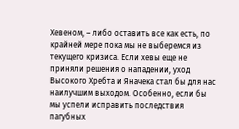Хевеном, – либо оставить все как есть, по крайней мере пока мы не выберемся из текущего кризиса. Если хевы еще не приняли решения о нападении, уход Высокого Хребта и Яначека стал бы для нас наилучшим выходом. Особенно, если бы мы успели исправить последствия пагубных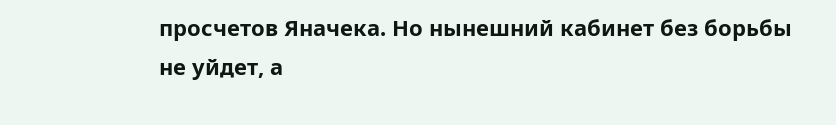просчетов Яначека. Но нынешний кабинет без борьбы не уйдет, а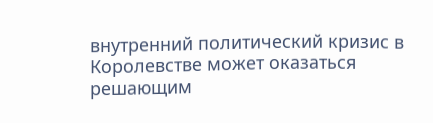внутренний политический кризис в Королевстве может оказаться решающим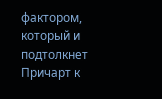фактором, который и подтолкнет Причарт к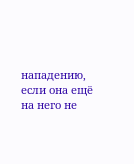нападению, если она ещё на него не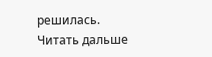решилась.
Читать дальше